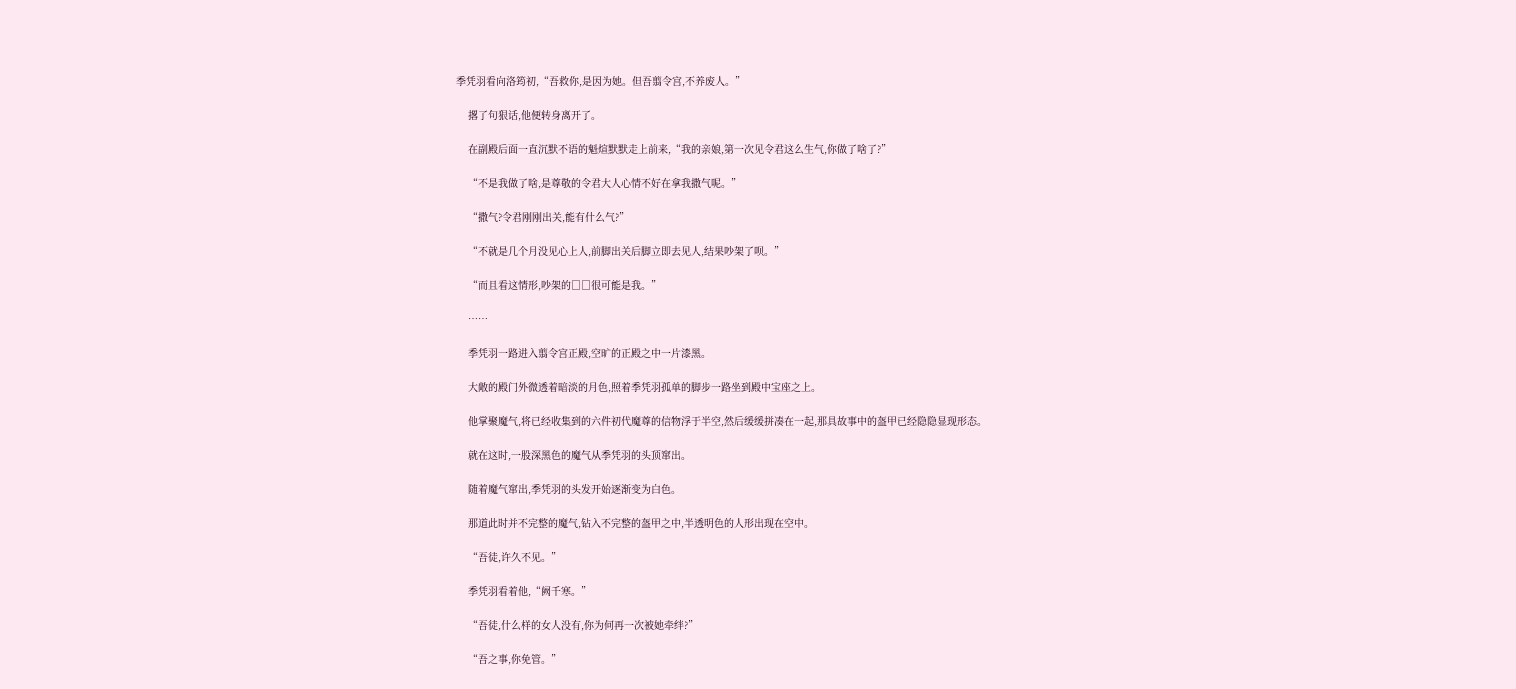季凭羽看向洛筠初,“吾救你,是因为她。但吾翦令宫,不养废人。”

    撂了句狠话,他便转身离开了。

    在副殿后面一直沉默不语的魁煊默默走上前来,“我的亲娘,第一次见令君这么生气,你做了啥了?”

    “不是我做了啥,是尊敬的令君大人心情不好在拿我撒气呢。”

    “撒气?令君刚刚出关,能有什么气?”

    “不就是几个月没见心上人,前脚出关后脚立即去见人,结果吵架了呗。”

    “而且看这情形,吵架的□□很可能是我。”

    ……

    季凭羽一路进入翦令宫正殿,空旷的正殿之中一片漆黑。

    大敞的殿门外微透着暗淡的月色,照着季凭羽孤单的脚步一路坐到殿中宝座之上。

    他掌聚魔气,将已经收集到的六件初代魔尊的信物浮于半空,然后缓缓拼凑在一起,那具故事中的盔甲已经隐隐显现形态。

    就在这时,一股深黑色的魔气从季凭羽的头顶窜出。

    随着魔气窜出,季凭羽的头发开始逐渐变为白色。

    那道此时并不完整的魔气,钻入不完整的盔甲之中,半透明色的人形出现在空中。

    “吾徒,许久不见。”

    季凭羽看着他,“阙千寒。”

    “吾徒,什么样的女人没有,你为何再一次被她牵绊?”

    “吾之事,你免管。”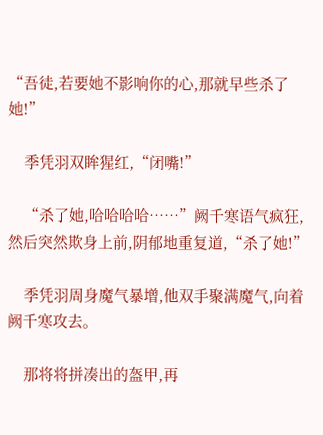“吾徒,若要她不影响你的心,那就早些杀了她!”

    季凭羽双眸猩红,“闭嘴!”

    “杀了她,哈哈哈哈……”阙千寒语气疯狂,然后突然欺身上前,阴郁地重复道,“杀了她!”

    季凭羽周身魔气暴增,他双手聚满魔气,向着阙千寒攻去。

    那将将拼凑出的盔甲,再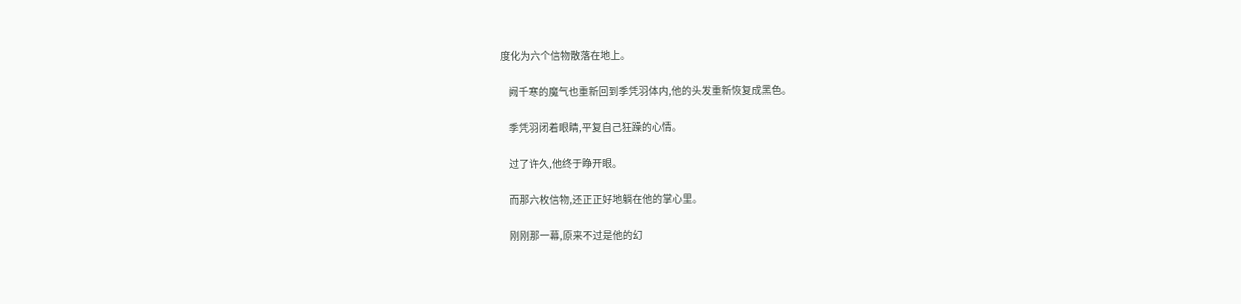度化为六个信物散落在地上。

    阙千寒的魔气也重新回到季凭羽体内,他的头发重新恢复成黑色。

    季凭羽闭着眼睛,平复自己狂躁的心情。

    过了许久,他终于睁开眼。

    而那六枚信物,还正正好地躺在他的掌心里。

    刚刚那一幕,原来不过是他的幻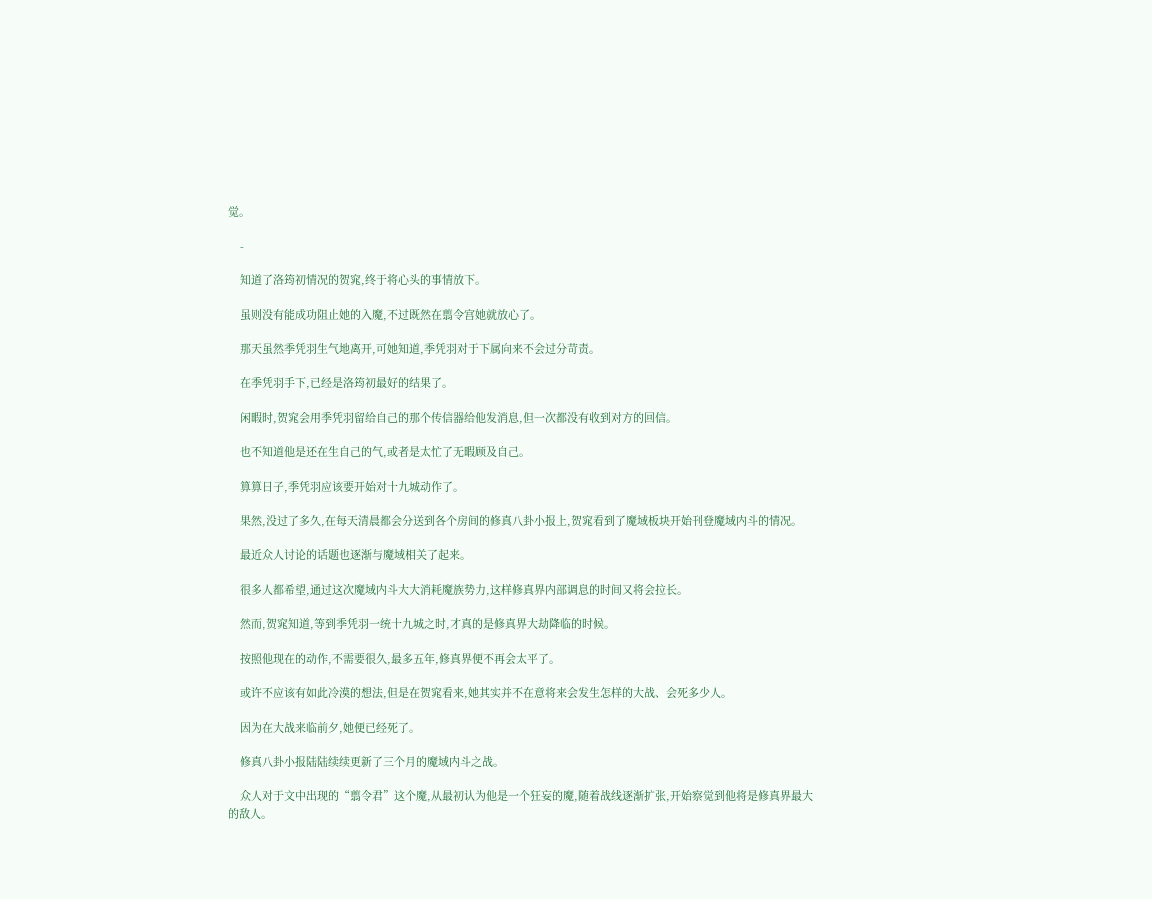觉。

    -

    知道了洛筠初情况的贺窕,终于将心头的事情放下。

    虽则没有能成功阻止她的入魔,不过既然在翦令宫她就放心了。

    那天虽然季凭羽生气地离开,可她知道,季凭羽对于下属向来不会过分苛责。

    在季凭羽手下,已经是洛筠初最好的结果了。

    闲暇时,贺窕会用季凭羽留给自己的那个传信器给他发消息,但一次都没有收到对方的回信。

    也不知道他是还在生自己的气,或者是太忙了无暇顾及自己。

    算算日子,季凭羽应该要开始对十九城动作了。

    果然,没过了多久,在每天清晨都会分送到各个房间的修真八卦小报上,贺窕看到了魔域板块开始刊登魔域内斗的情况。

    最近众人讨论的话题也逐渐与魔域相关了起来。

    很多人都希望,通过这次魔域内斗大大消耗魔族势力,这样修真界内部调息的时间又将会拉长。

    然而,贺窕知道,等到季凭羽一统十九城之时,才真的是修真界大劫降临的时候。

    按照他现在的动作,不需要很久,最多五年,修真界便不再会太平了。

    或许不应该有如此冷漠的想法,但是在贺窕看来,她其实并不在意将来会发生怎样的大战、会死多少人。

    因为在大战来临前夕,她便已经死了。

    修真八卦小报陆陆续续更新了三个月的魔域内斗之战。

    众人对于文中出现的“翦令君”这个魔,从最初认为他是一个狂妄的魔,随着战线逐渐扩张,开始察觉到他将是修真界最大的敌人。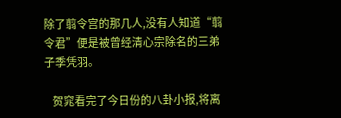除了翦令宫的那几人,没有人知道“翦令君”便是被曾经清心宗除名的三弟子季凭羽。

    贺窕看完了今日份的八卦小报,将离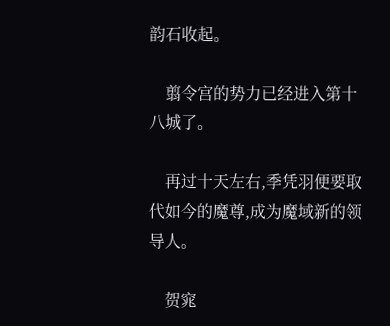韵石收起。

    翦令宫的势力已经进入第十八城了。

    再过十天左右,季凭羽便要取代如今的魔尊,成为魔域新的领导人。

    贺窕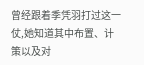曾经跟着季凭羽打过这一仗,她知道其中布置、计策以及对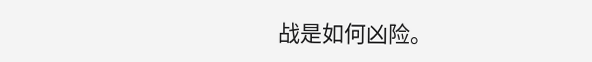战是如何凶险。